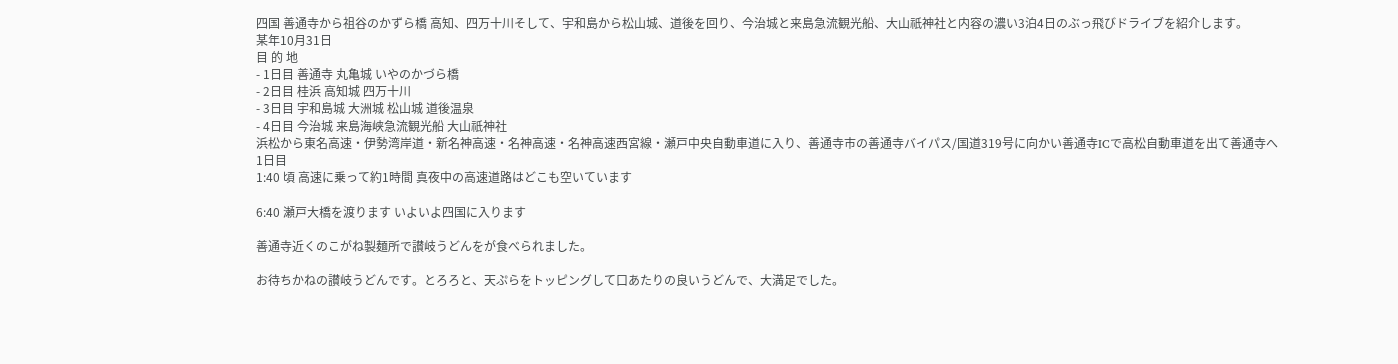四国 善通寺から祖谷のかずら橋 高知、四万十川そして、宇和島から松山城、道後を回り、今治城と来島急流観光船、大山祇神社と内容の濃い3泊4日のぶっ飛びドライブを紹介します。
某年10月31日
目 的 地
- 1日目 善通寺 丸亀城 いやのかづら橋
- 2日目 桂浜 高知城 四万十川
- 3日目 宇和島城 大洲城 松山城 道後温泉
- 4日目 今治城 来島海峡急流観光船 大山祇神社
浜松から東名高速・伊勢湾岸道・新名神高速・名神高速・名神高速西宮線・瀬戸中央自動車道に入り、善通寺市の善通寺バイパス/国道319号に向かい善通寺ICで高松自動車道を出て善通寺へ
1日目
1:40 頃 高速に乗って約1時間 真夜中の高速道路はどこも空いています

6:40 瀬戸大橋を渡ります いよいよ四国に入ります

善通寺近くのこがね製麺所で讃岐うどんをが食べられました。

お待ちかねの讃岐うどんです。とろろと、天ぷらをトッピングして口あたりの良いうどんで、大満足でした。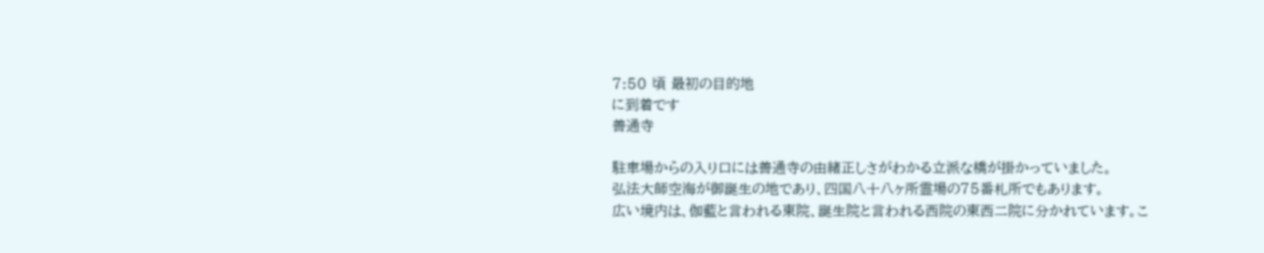7:50 頃 最初の目的地
に到着です
善通寺

駐車場からの入り口には善通寺の由緒正しさがわかる立派な橋が掛かっていました。
弘法大師空海が御誕生の地であり、四国八十八ヶ所霊場の75番札所でもあります。
広い境内は、伽藍と言われる東院、誕生院と言われる西院の東西二院に分かれています。こ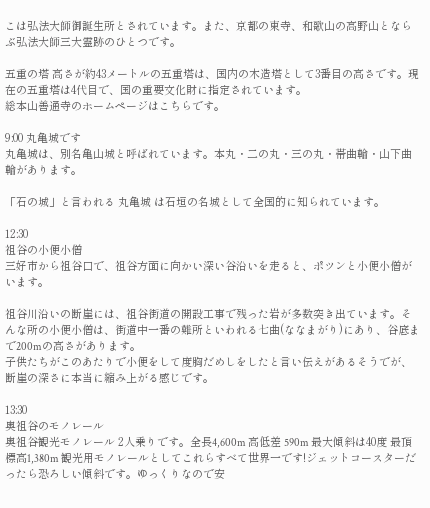こは弘法大師御誕生所とされています。また、京都の東寺、和歌山の高野山とならぶ弘法大師三大霊跡のひとつです。

五重の塔 高さが約43メートルの五重塔は、国内の木造塔として3番目の高さです。現在の五重塔は4代目で、国の重要文化財に指定されています。
総本山善通寺のホームページはこちらです。

9:00 丸亀城です
丸亀城は、別名亀山城と呼ばれています。本丸・二の丸・三の丸・帯曲輪・山下曲輪があります。

「石の城」と言われる 丸亀城 は石垣の名城として全国的に知られています。

12:30
祖谷の小便小僧
三好市から祖谷口で、祖谷方面に向かい深い谷沿いを走ると、ポツンと小便小僧がいます。

祖谷川沿いの断崖には、祖谷街道の開設工事で残った岩が多数突き出ています。そんな所の小便小僧は、街道中一番の難所といわれる七曲(ななまがり)にあり、谷底まで200mの高さがあります。
子供たちがこのあたりで小便をして度胸だめしをしたと言い伝えがあるそうでが、断崖の深さに本当に縮み上がる感じです。

13:30
奥祖谷のモノレール
奥祖谷観光モノレール 2人乗りです。全長4,600m 高低差 590m 最大傾斜は40度 最頂標高1,380m 観光用モノレールとしてこれらすべて世界一です!ジェットコースターだったら恐ろしい傾斜です。ゆっくりなので安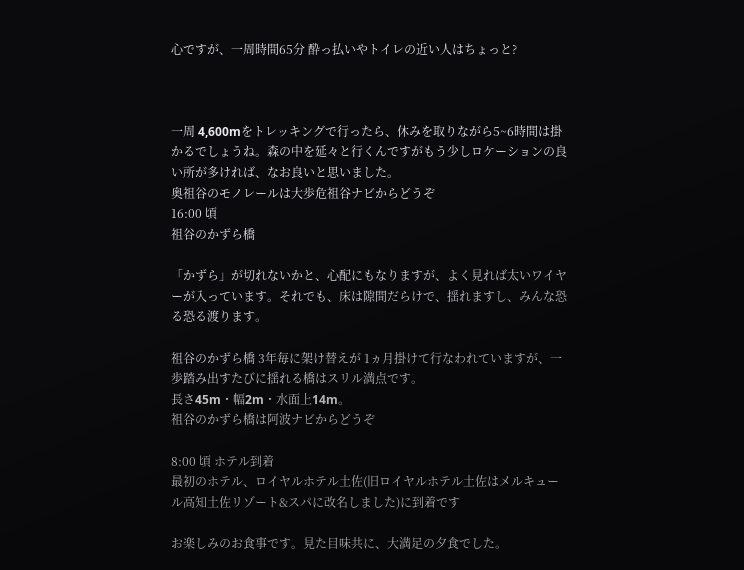心ですが、一周時間65分 酔っ払いやトイレの近い人はちょっと?



一周 4,600mをトレッキングで行ったら、休みを取りながら5~6時間は掛かるでしょうね。森の中を延々と行くんですがもう少しロケーションの良い所が多ければ、なお良いと思いました。
奥祖谷のモノレールは大歩危祖谷ナビからどうぞ
16:00 頃
祖谷のかずら橋

「かずら」が切れないかと、心配にもなりますが、よく見れば太いワイヤーが入っています。それでも、床は隙間だらけで、揺れますし、みんな恐る恐る渡ります。

祖谷のかずら橋 3年毎に架け替えが 1ヵ月掛けて行なわれていますが、一歩踏み出すたびに揺れる橋はスリル満点です。
長さ45m・幅2m・水面上14m。
祖谷のかずら橋は阿波ナビからどうぞ

8:00 頃 ホテル到着
最初のホテル、ロイヤルホテル土佐(旧ロイヤルホテル土佐はメルキュール高知土佐リゾート&スパに改名しました)に到着です

お楽しみのお食事です。見た目味共に、大満足の夕食でした。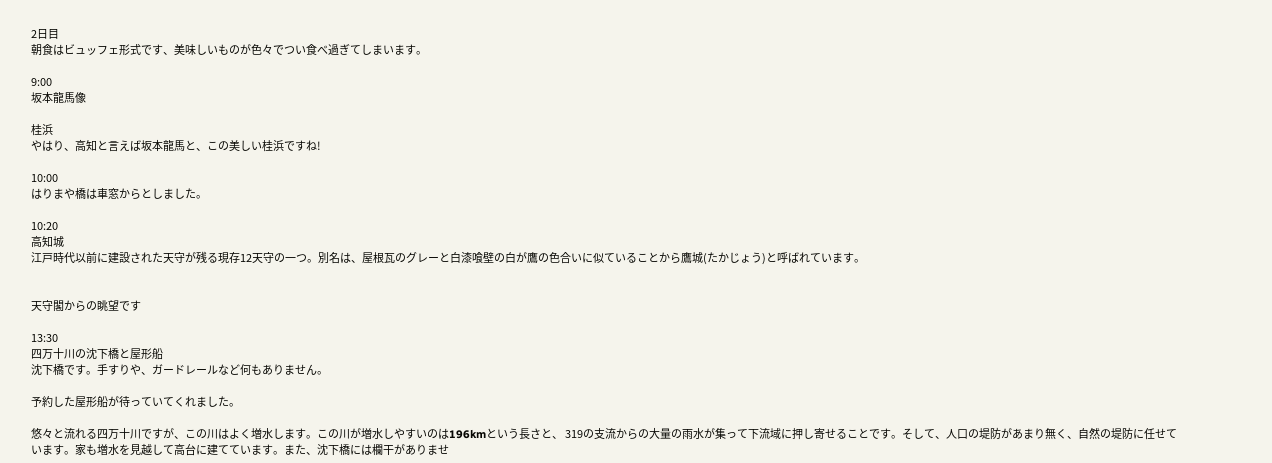2日目
朝食はビュッフェ形式です、美味しいものが色々でつい食べ過ぎてしまいます。

9:00
坂本龍馬像

桂浜
やはり、高知と言えば坂本龍馬と、この美しい桂浜ですね!

10:00
はりまや橋は車窓からとしました。

10:20
高知城
江戸時代以前に建設された天守が残る現存12天守の一つ。別名は、屋根瓦のグレーと白漆喰壁の白が鷹の色合いに似ていることから鷹城(たかじょう)と呼ばれています。


天守閣からの眺望です

13:30
四万十川の沈下橋と屋形船
沈下橋です。手すりや、ガードレールなど何もありません。

予約した屋形船が待っていてくれました。

悠々と流れる四万十川ですが、この川はよく増水します。この川が増水しやすいのは196kmという長さと、 319の支流からの大量の雨水が集って下流域に押し寄せることです。そして、人口の堤防があまり無く、自然の堤防に任せています。家も増水を見越して高台に建てています。また、沈下橋には欄干がありませ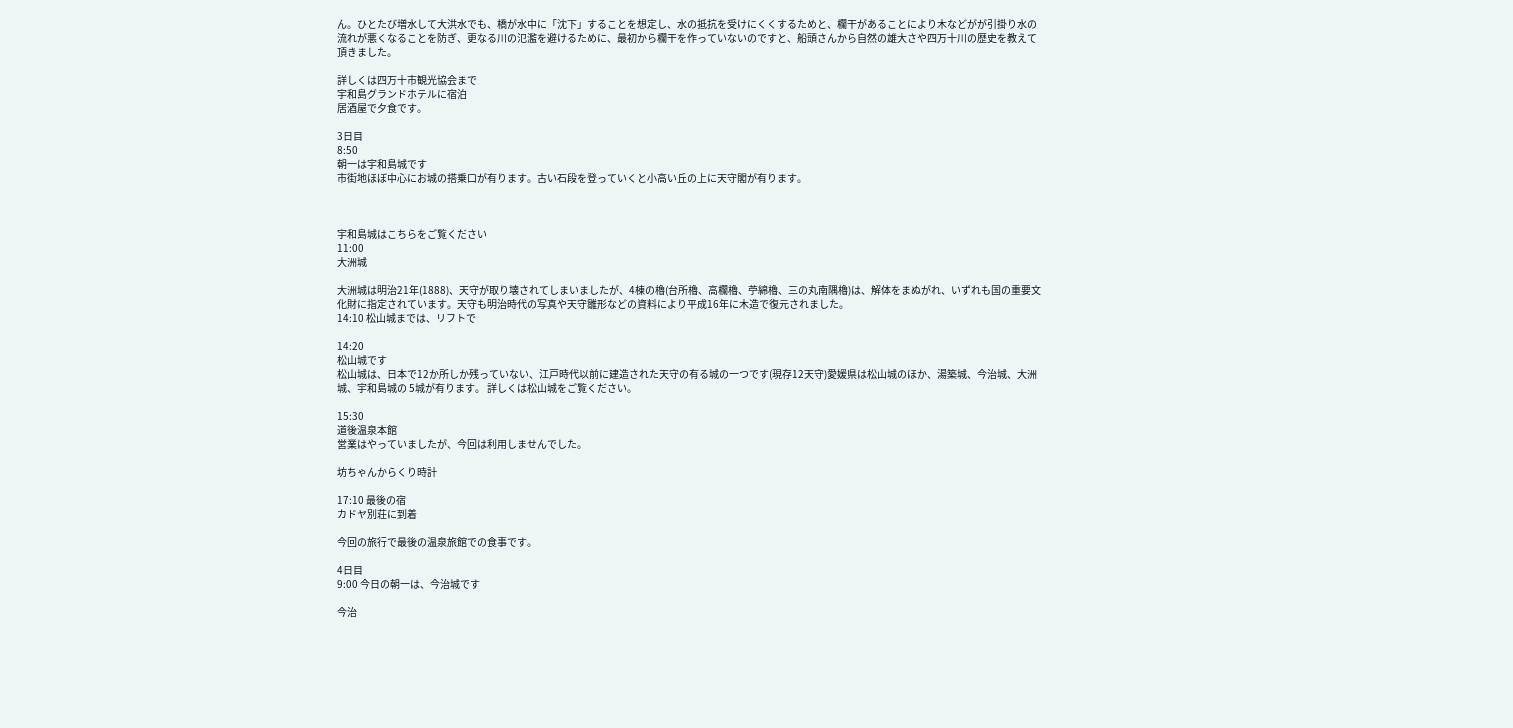ん。ひとたび増水して大洪水でも、橋が水中に「沈下」することを想定し、水の抵抗を受けにくくするためと、欄干があることにより木などがが引掛り水の流れが悪くなることを防ぎ、更なる川の氾濫を避けるために、最初から欄干を作っていないのですと、船頭さんから自然の雄大さや四万十川の歴史を教えて頂きました。

詳しくは四万十市観光協会まで
宇和島グランドホテルに宿泊
居酒屋で夕食です。

3日目
8:50
朝一は宇和島城です
市街地ほぼ中心にお城の搭乗口が有ります。古い石段を登っていくと小高い丘の上に天守閣が有ります。



宇和島城はこちらをご覧ください
11:00
大洲城

大洲城は明治21年(1888)、天守が取り壊されてしまいましたが、4棟の櫓(台所櫓、高欄櫓、苧綿櫓、三の丸南隅櫓)は、解体をまぬがれ、いずれも国の重要文化財に指定されています。天守も明治時代の写真や天守雛形などの資料により平成16年に木造で復元されました。
14:10 松山城までは、リフトで

14:20
松山城です
松山城は、日本で12か所しか残っていない、江戸時代以前に建造された天守の有る城の一つです(現存12天守)愛媛県は松山城のほか、湯築城、今治城、大洲城、宇和島城の 5城が有ります。 詳しくは松山城をご覧ください。

15:30
道後温泉本館
営業はやっていましたが、今回は利用しませんでした。

坊ちゃんからくり時計

17:10 最後の宿
カドヤ別荘に到着

今回の旅行で最後の温泉旅館での食事です。

4日目
9:00 今日の朝一は、今治城です

今治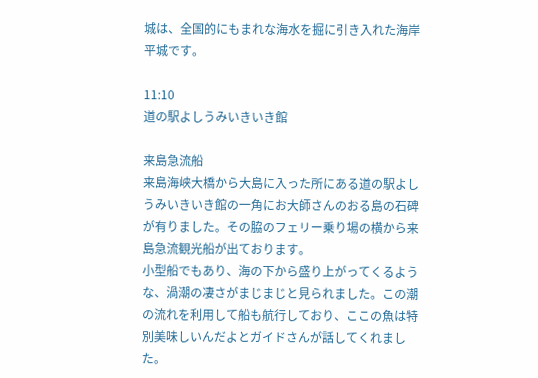城は、全国的にもまれな海水を掘に引き入れた海岸平城です。

11:10
道の駅よしうみいきいき館

来島急流船
来島海峡大橋から大島に入った所にある道の駅よしうみいきいき館の一角にお大師さんのおる島の石碑が有りました。その脇のフェリー乗り場の横から来島急流観光船が出ております。
小型船でもあり、海の下から盛り上がってくるような、渦潮の凄さがまじまじと見られました。この潮の流れを利用して船も航行しており、ここの魚は特別美味しいんだよとガイドさんが話してくれました。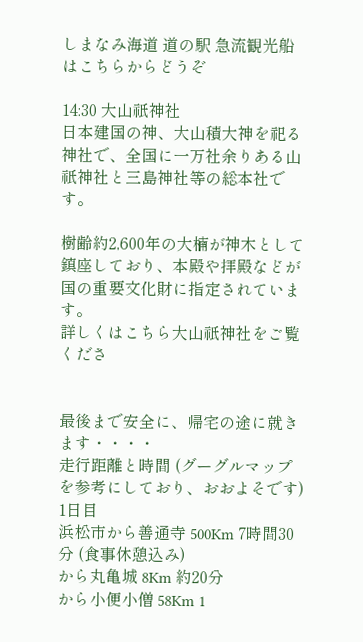しまなみ海道 道の駅 急流観光船 はこちらからどうぞ

14:30 大山祇神社
日本建国の神、大山積大神を祀る神社で、全国に一万社余りある山祇神社と三島神社等の総本社です。

樹齢約2,600年の大楠が神木として鎮座しており、本殿や拝殿などが国の重要文化財に指定されています。
詳しくはこちら大山祇神社をご覧くださ


最後まで安全に、帰宅の途に就きます・・・・
走行距離と時間 (グーグルマップを参考にしており、おおよそです)
1日目
浜松市から善通寺 500Km 7時間30分 (食事休憩込み)
から丸亀城 8Km 約20分
から小便小僧 58Km 1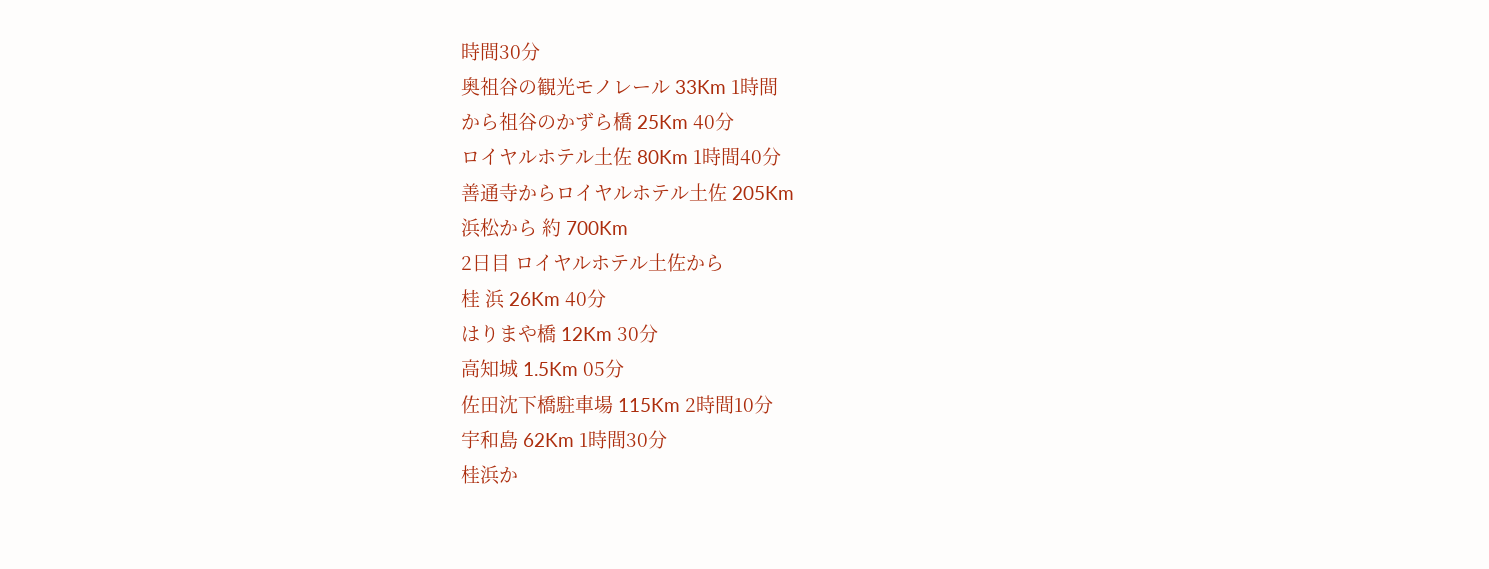時間30分
奥祖谷の観光モノレール 33Km 1時間
から祖谷のかずら橋 25Km 40分
ロイヤルホテル土佐 80Km 1時間40分
善通寺からロイヤルホテル土佐 205Km
浜松から 約 700Km
2日目 ロイヤルホテル土佐から
桂 浜 26Km 40分
はりまや橋 12Km 30分
高知城 1.5Km 05分
佐田沈下橋駐車場 115Km 2時間10分
宇和島 62Km 1時間30分
桂浜か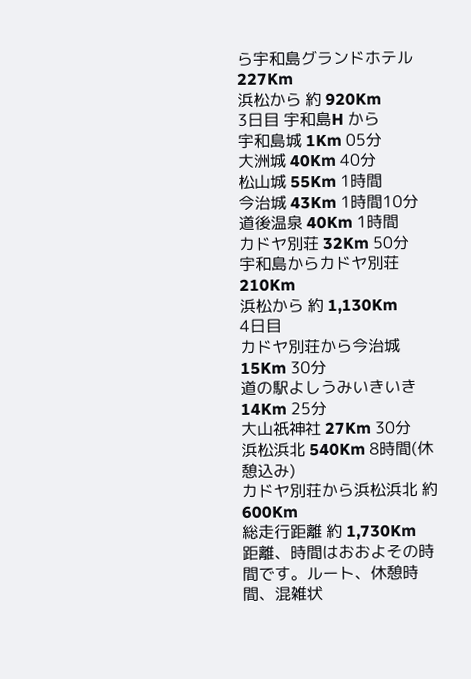ら宇和島グランドホテル 227Km
浜松から 約 920Km
3日目 宇和島H から
宇和島城 1Km 05分
大洲城 40Km 40分
松山城 55Km 1時間
今治城 43Km 1時間10分
道後温泉 40Km 1時間
カドヤ別荘 32Km 50分
宇和島からカドヤ別荘 210Km
浜松から 約 1,130Km
4日目
カドヤ別荘から今治城 15Km 30分
道の駅よしうみいきいき 14Km 25分
大山祇神社 27Km 30分
浜松浜北 540Km 8時間(休憩込み)
カドヤ別荘から浜松浜北 約 600Km
総走行距離 約 1,730Km
距離、時間はおおよその時間です。ルート、休憩時間、混雑状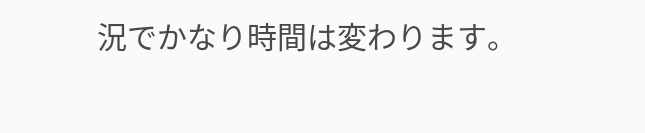況でかなり時間は変わります。